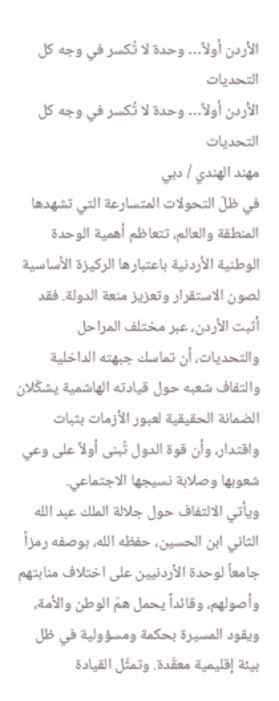الأردن أولاً… وحدة لا تُكسر في وجه كل التحديات
الأردن أولاً… وحدة لا تُكسر في وجه كل التحديات
مهند الهندي / دبي
في ظلّ التحولات المتسارعة التي تشهدها المنطقة والعالم، تتعاظم أهمية الوحدة الوطنية الأردنية باعتبارها الركيزة الأساسية لصون الاستقرار وتعزيز منعة الدولة. فقد أثبت الأردن، عبر مختلف المراحل والتحديات، أن تماسك جبهته الداخلية والتفاف شعبه حول قيادته الهاشمية يشكّلان الضمانة الحقيقية لعبور الأزمات بثبات واقتدار، وأن قوة الدول تُبنى أولاً على وعي شعوبها وصلابة نسيجها الاجتماعي.
ويأتي الالتفاف حول جلالة الملك عبد الله الثاني ابن الحسين، حفظه الله، بوصفه رمزاً جامعاً لوحدة الأردنيين على اختلاف منابتهم وأصولهم، وقائداً يحمل همّ الوطن والأمة، ويقود المسيرة بحكمة ومسؤولية في ظل بيئة إقليمية معقّدة. وتمثّل القيادة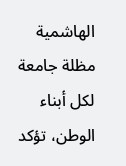الهاشمية مظلة جامعة لكل أبناء الوطن، تؤكد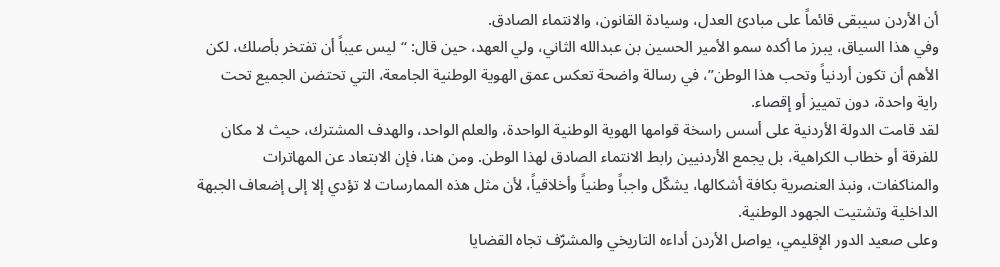أن الأردن سيبقى قائماً على مبادئ العدل، وسيادة القانون، والانتماء الصادق.
وفي هذا السياق، يبرز ما أكده سمو الأمير الحسين بن عبدالله الثاني، ولي العهد، حين قال: “ليس عيباً أن تفتخر بأصلك، لكن الأهم أن تكون أردنياً وتحب هذا الوطن”، في رسالة واضحة تعكس عمق الهوية الوطنية الجامعة، التي تحتضن الجميع تحت راية واحدة، دون تمييز أو إقصاء.
لقد قامت الدولة الأردنية على أسس راسخة قوامها الهوية الوطنية الواحدة، والعلم الواحد، والهدف المشترك، حيث لا مكان للفرقة أو خطاب الكراهية، بل يجمع الأردنيين رابط الانتماء الصادق لهذا الوطن. ومن هنا، فإن الابتعاد عن المهاترات والمناكفات، ونبذ العنصرية بكافة أشكالها، يشكّل واجباً وطنياً وأخلاقياً، لأن مثل هذه الممارسات لا تؤدي إلا إلى إضعاف الجبهة الداخلية وتشتيت الجهود الوطنية.
وعلى صعيد الدور الإقليمي، يواصل الأردن أداءه التاريخي والمشرّف تجاه القضايا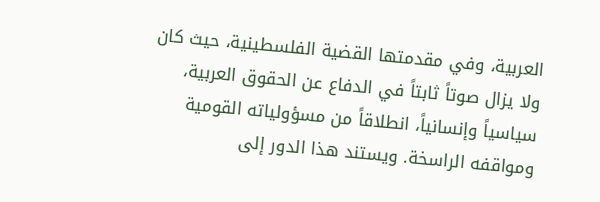العربية، وفي مقدمتها القضية الفلسطينية، حيث كان ولا يزال صوتاً ثابتاً في الدفاع عن الحقوق العربية، سياسياً وإنسانياً، انطلاقاً من مسؤولياته القومية ومواقفه الراسخة. ويستند هذا الدور إلى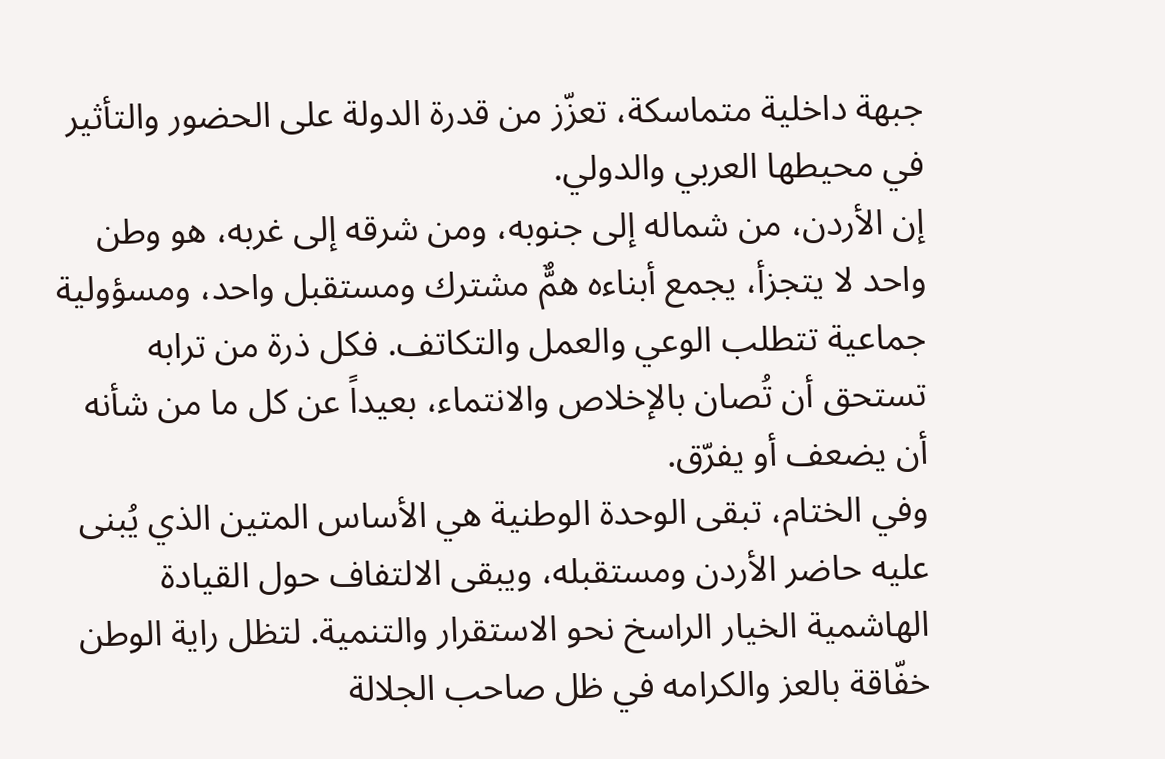جبهة داخلية متماسكة، تعزّز من قدرة الدولة على الحضور والتأثير في محيطها العربي والدولي.
إن الأردن، من شماله إلى جنوبه، ومن شرقه إلى غربه، هو وطن واحد لا يتجزأ، يجمع أبناءه همٌّ مشترك ومستقبل واحد، ومسؤولية جماعية تتطلب الوعي والعمل والتكاتف. فكل ذرة من ترابه تستحق أن تُصان بالإخلاص والانتماء، بعيداً عن كل ما من شأنه أن يضعف أو يفرّق.
وفي الختام، تبقى الوحدة الوطنية هي الأساس المتين الذي يُبنى عليه حاضر الأردن ومستقبله، ويبقى الالتفاف حول القيادة الهاشمية الخيار الراسخ نحو الاستقرار والتنمية. لتظل راية الوطن خفّاقة بالعز والكرامه في ظل صاحب الجلالة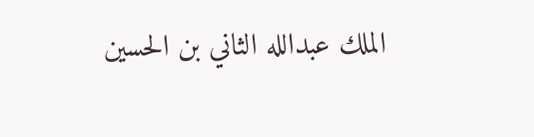الملك عبدالله الثاني بن الحسين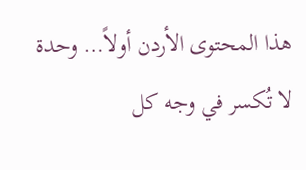هذا المحتوى الأردن أولاً… وحدة لا تُكسر في وجه كل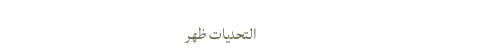التحديات ظهر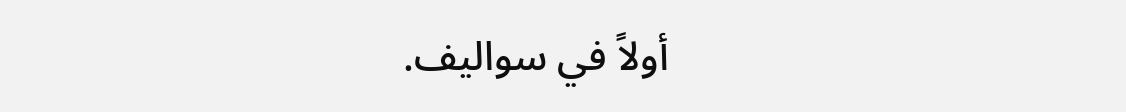أولاً في سواليف.